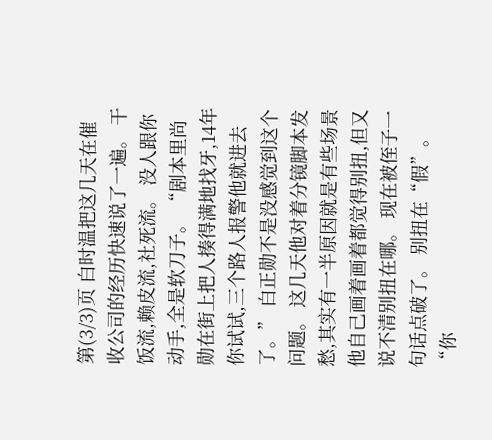第(3/3)页 白时温把这几天在催收公司的经历快速说了一遍。 干饭流,赖皮流,社死流。 没人跟你动手,全是软刀子。 “剧本里尚勋在街上把人揍得满地找牙,14年你试试,三个路人报警他就进去了。” 白正勋不是没感觉到这个问题。 这几天他对着分镜脚本发愁,其实有一半原因就是有些场景他自己画着画着都觉得别扭,但又说不清别扭在哪。 现在被侄子一句话点破了。 别扭在“假”。 “你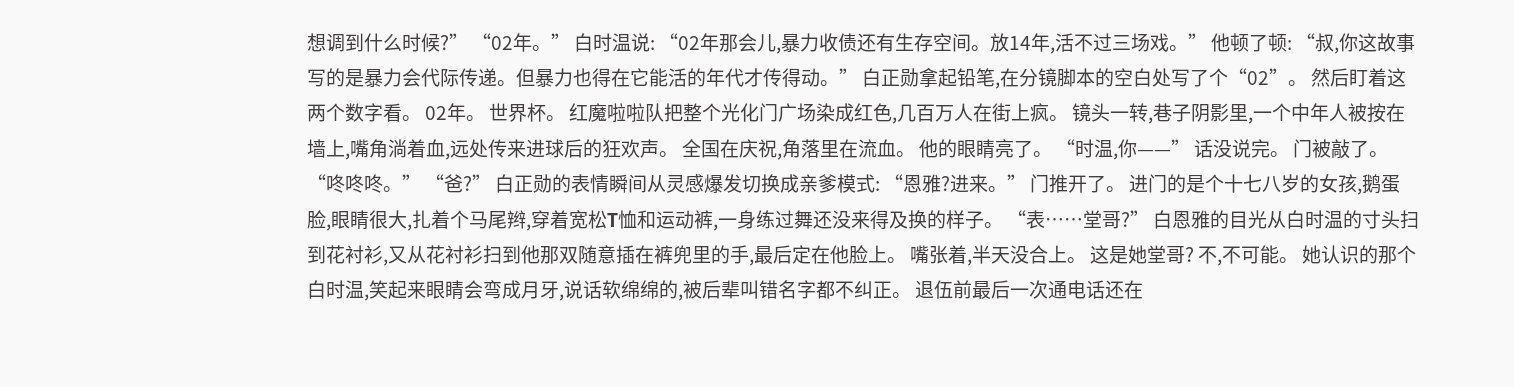想调到什么时候?” “02年。” 白时温说: “02年那会儿,暴力收债还有生存空间。放14年,活不过三场戏。” 他顿了顿: “叔,你这故事写的是暴力会代际传递。但暴力也得在它能活的年代才传得动。” 白正勋拿起铅笔,在分镜脚本的空白处写了个“02”。 然后盯着这两个数字看。 02年。 世界杯。 红魔啦啦队把整个光化门广场染成红色,几百万人在街上疯。 镜头一转,巷子阴影里,一个中年人被按在墙上,嘴角淌着血,远处传来进球后的狂欢声。 全国在庆祝,角落里在流血。 他的眼睛亮了。 “时温,你——” 话没说完。 门被敲了。 “咚咚咚。” “爸?” 白正勋的表情瞬间从灵感爆发切换成亲爹模式: “恩雅?进来。” 门推开了。 进门的是个十七八岁的女孩,鹅蛋脸,眼睛很大,扎着个马尾辫,穿着宽松T恤和运动裤,一身练过舞还没来得及换的样子。 “表……堂哥?” 白恩雅的目光从白时温的寸头扫到花衬衫,又从花衬衫扫到他那双随意插在裤兜里的手,最后定在他脸上。 嘴张着,半天没合上。 这是她堂哥? 不,不可能。 她认识的那个白时温,笑起来眼睛会弯成月牙,说话软绵绵的,被后辈叫错名字都不纠正。 退伍前最后一次通电话还在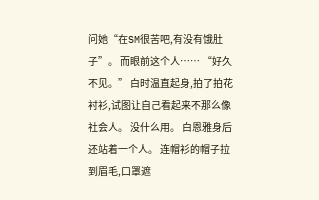问她“在SM很苦吧,有没有饿肚子”。 而眼前这个人…… “好久不见。” 白时温直起身,拍了拍花衬衫,试图让自己看起来不那么像社会人。 没什么用。 白恩雅身后还站着一个人。 连帽衫的帽子拉到眉毛,口罩遮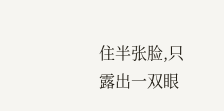住半张脸,只露出一双眼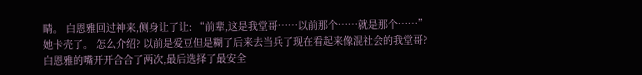睛。 白恩雅回过神来,侧身让了让: “前辈,这是我堂哥……以前那个……就是那个……” 她卡壳了。 怎么介绍? 以前是爱豆但是糊了后来去当兵了现在看起来像混社会的我堂哥? 白恩雅的嘴开开合合了两次,最后选择了最安全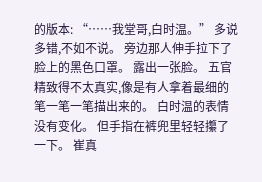的版本: “……我堂哥,白时温。” 多说多错,不如不说。 旁边那人伸手拉下了脸上的黑色口罩。 露出一张脸。 五官精致得不太真实,像是有人拿着最细的笔一笔一笔描出来的。 白时温的表情没有变化。 但手指在裤兜里轻轻攥了一下。 崔真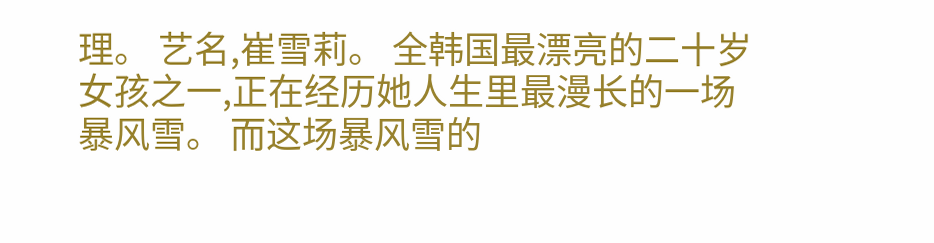理。 艺名,崔雪莉。 全韩国最漂亮的二十岁女孩之一,正在经历她人生里最漫长的一场暴风雪。 而这场暴风雪的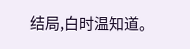结局,白时温知道。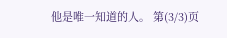他是唯一知道的人。 第(3/3)页